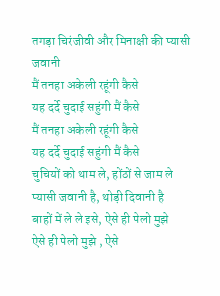तगड़ा चिरंजीवी और मिनाक्षी की प्यासी जवानी
मैं तनहा अकेली रहूंगी कैसे
यह दर्दे चुदाई सहुंगी मैं कैसे
मैं तनहा अकेली रहूंगी कैसे
यह दर्दे चुदाई सहुंगी मैं कैसे
चुचियों को थाम ले, होंठों से जाम ले
प्यासी जवानी है, थोड़ी दिवानी है
बाहों में ले ले इसे, ऐसे ही पेलो मुझे
ऐसे ही पेलो मुझे , ऐसे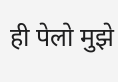ही पेलो मुझे